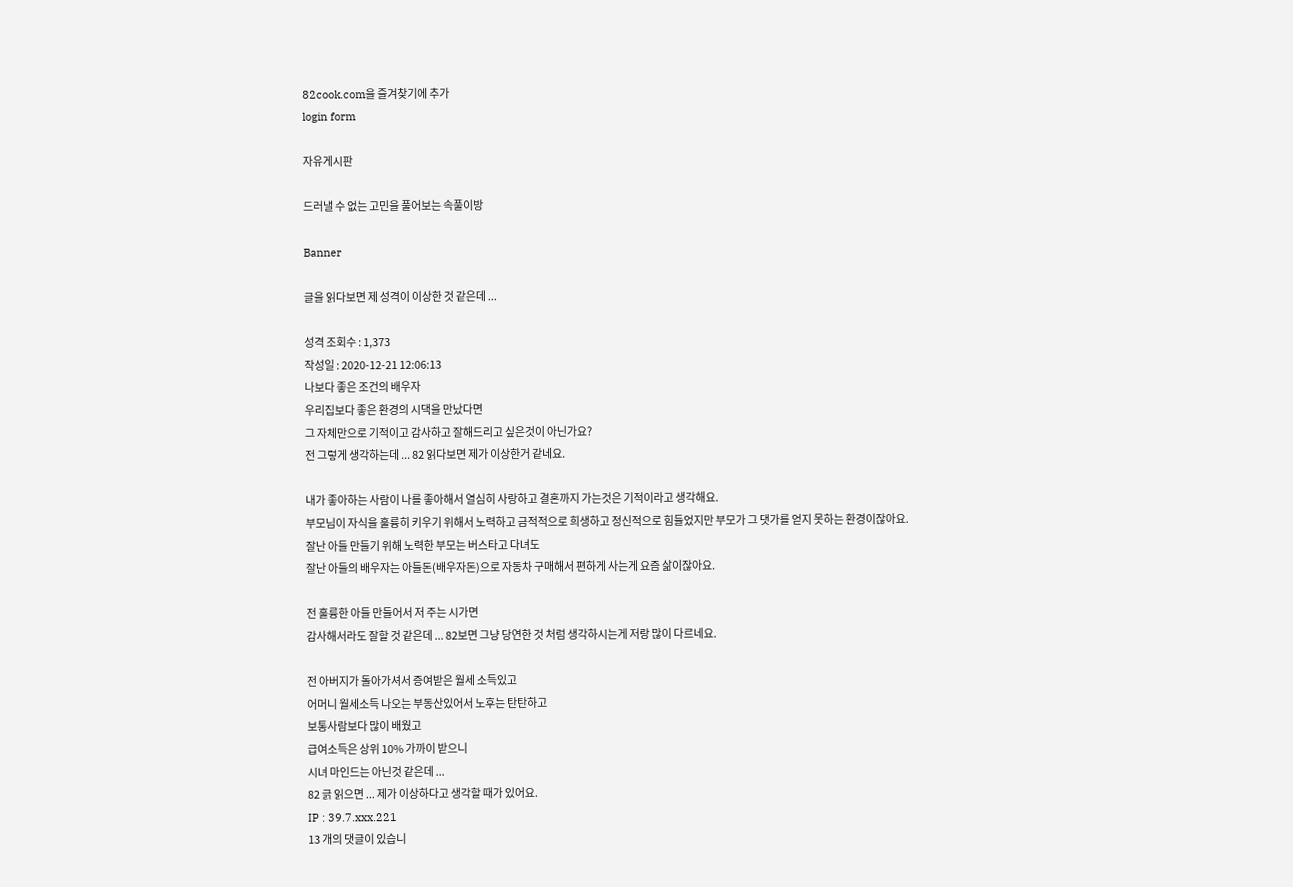82cook.com을 즐겨찾기에 추가
login form

자유게시판

드러낼 수 없는 고민을 풀어보는 속풀이방

Banner

글을 읽다보면 제 성격이 이상한 것 같은데 ...

성격 조회수 : 1,373
작성일 : 2020-12-21 12:06:13
나보다 좋은 조건의 배우자
우리집보다 좋은 환경의 시댁을 만났다면
그 자체만으로 기적이고 감사하고 잘해드리고 싶은것이 아닌가요?
전 그렇게 생각하는데 ... 82 읽다보면 제가 이상한거 같네요.

내가 좋아하는 사람이 나를 좋아해서 열심히 사랑하고 결혼까지 가는것은 기적이라고 생각해요.
부모님이 자식을 훌륭히 키우기 위해서 노력하고 금적적으로 희생하고 정신적으로 힘들었지만 부모가 그 댓가를 얻지 못하는 환경이잖아요.
잘난 아들 만들기 위해 노력한 부모는 버스타고 다녀도
잘난 아들의 배우자는 아들돈(배우자돈)으로 자동차 구매해서 편하게 사는게 요즘 삶이잖아요.

전 훌륭한 아들 만들어서 저 주는 시가면
감사해서라도 잘할 것 같은데 ... 82보면 그냥 당연한 것 처럼 생각하시는게 저랑 많이 다르네요.

전 아버지가 돌아가셔서 증여받은 월세 소득있고
어머니 월세소득 나오는 부동산있어서 노후는 탄탄하고
보통사람보다 많이 배웠고
급여소득은 상위 10% 가까이 받으니
시녀 마인드는 아닌것 같은데 ...
82 긁 읽으면 ... 제가 이상하다고 생각할 때가 있어요.
IP : 39.7.xxx.221
13 개의 댓글이 있습니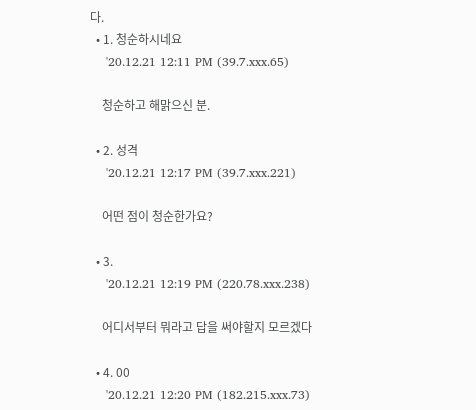다.
  • 1. 청순하시네요
    '20.12.21 12:11 PM (39.7.xxx.65)

    청순하고 해맑으신 분.

  • 2. 성격
    '20.12.21 12:17 PM (39.7.xxx.221)

    어떤 점이 청순한가요?

  • 3.
    '20.12.21 12:19 PM (220.78.xxx.238)

    어디서부터 뭐라고 답을 써야할지 모르겠다

  • 4. 00
    '20.12.21 12:20 PM (182.215.xxx.73)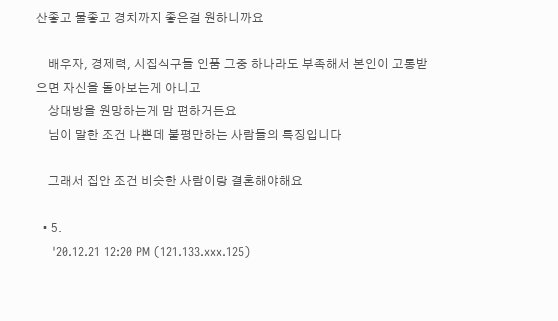산좋고 물좋고 경치까지 좋은걸 원하니까요

    배우자, 경제력, 시집식구들 인품 그중 하나라도 부족해서 본인이 고통받으면 자신을 돌아보는게 아니고
    상대방을 원망하는게 맘 편하거든요
    님이 말한 조건 나쁜데 불평만하는 사람들의 특징입니다

    그래서 집안 조건 비슷한 사람이랑 결혼해야해요

  • 5.
    '20.12.21 12:20 PM (121.133.xxx.125)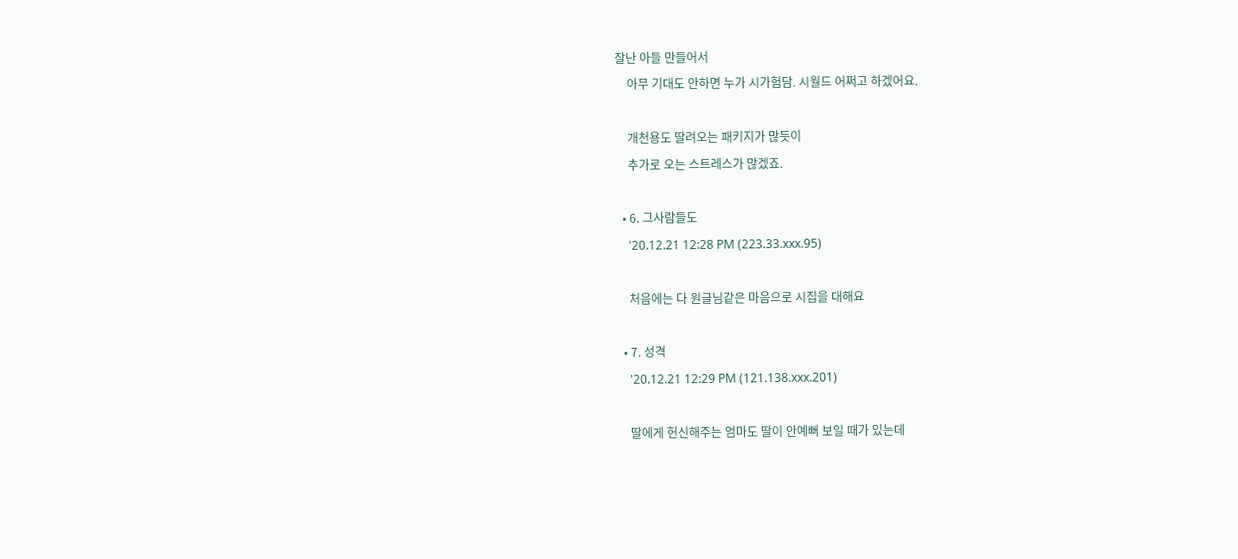잘난 아들 만들어서
    아무 기대도 안하면 누가 시가험담. 시월드 어쩌고 하겠어요.

    개천용도 딸려오는 패키지가 많듯이
    추가로 오는 스트레스가 많겠죠.

  • 6. 그사람들도
    '20.12.21 12:28 PM (223.33.xxx.95)

    처음에는 다 원글님같은 마음으로 시집을 대해요

  • 7. 성격
    '20.12.21 12:29 PM (121.138.xxx.201)

    딸에게 헌신해주는 엄마도 딸이 안예뻐 보일 때가 있는데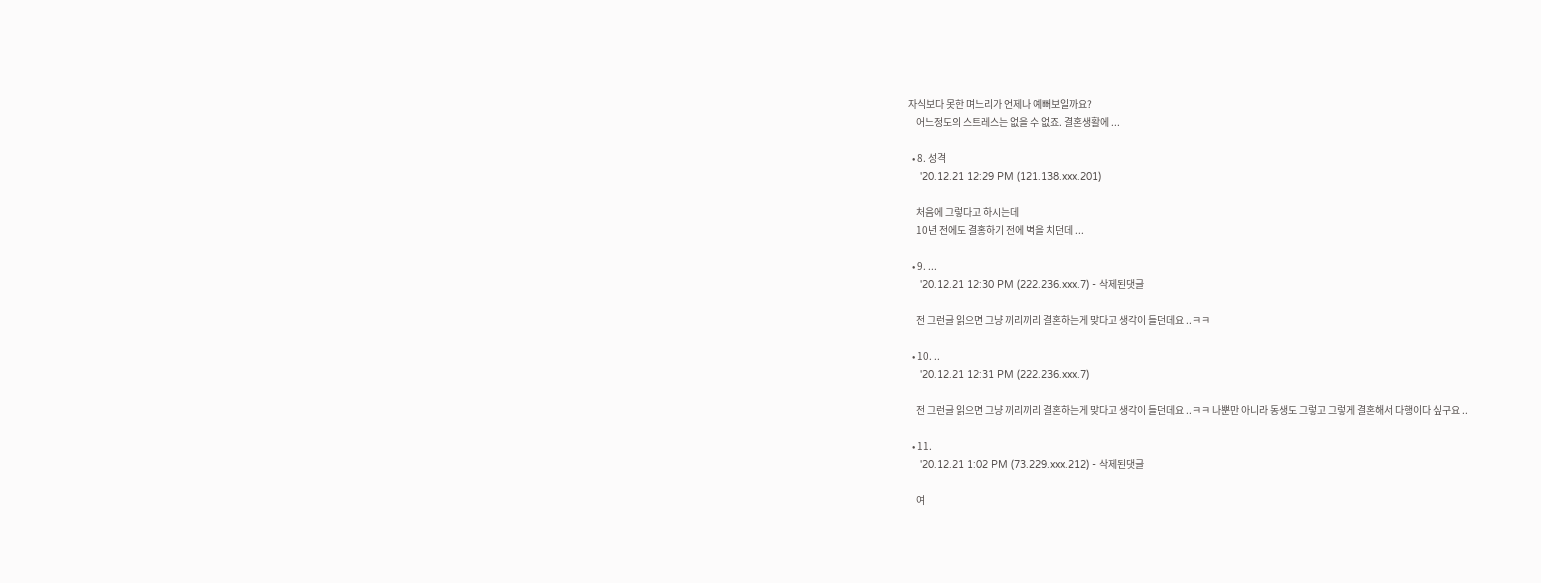자식보다 못한 며느리가 언제나 예뻐보일까요?
    어느정도의 스트레스는 없을 수 없죠. 결혼생활에 ...

  • 8. 성격
    '20.12.21 12:29 PM (121.138.xxx.201)

    처음에 그렇다고 하시는데
    10년 전에도 결홍하기 전에 벽을 치던데 ...

  • 9. ...
    '20.12.21 12:30 PM (222.236.xxx.7) - 삭제된댓글

    전 그런글 읽으면 그냥 끼리끼리 결혼하는게 맞다고 생각이 들던데요 ..ㅋㅋ

  • 10. ..
    '20.12.21 12:31 PM (222.236.xxx.7)

    전 그런글 읽으면 그냥 끼리끼리 결혼하는게 맞다고 생각이 들던데요 ..ㅋㅋ 나뿐만 아니라 동생도 그렇고 그렇게 결혼해서 다행이다 싶구요 ..

  • 11.
    '20.12.21 1:02 PM (73.229.xxx.212) - 삭제된댓글

    여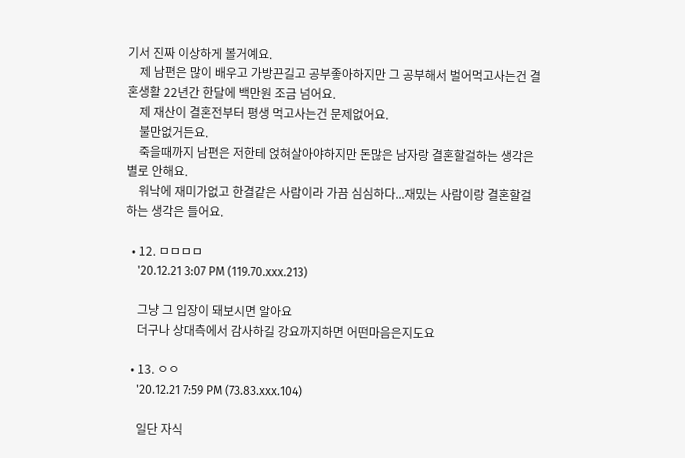기서 진짜 이상하게 볼거예요.
    제 남편은 많이 배우고 가방끈길고 공부좋아하지만 그 공부해서 벌어먹고사는건 결혼생활 22년간 한달에 백만원 조금 넘어요.
    제 재산이 결혼전부터 평생 먹고사는건 문제없어요.
    불만없거든요.
    죽을때까지 남편은 저한테 얹혀살아야하지만 돈많은 남자랑 결혼할걸하는 생각은 별로 안해요.
    워낙에 재미가없고 한결같은 사람이라 가끔 심심하다...재밌는 사람이랑 결혼할걸하는 생각은 들어요.

  • 12. ㅁㅁㅁㅁ
    '20.12.21 3:07 PM (119.70.xxx.213)

    그냥 그 입장이 돼보시면 알아요
    더구나 상대측에서 감사하길 강요까지하면 어떤마음은지도요

  • 13. ㅇㅇ
    '20.12.21 7:59 PM (73.83.xxx.104)

    일단 자식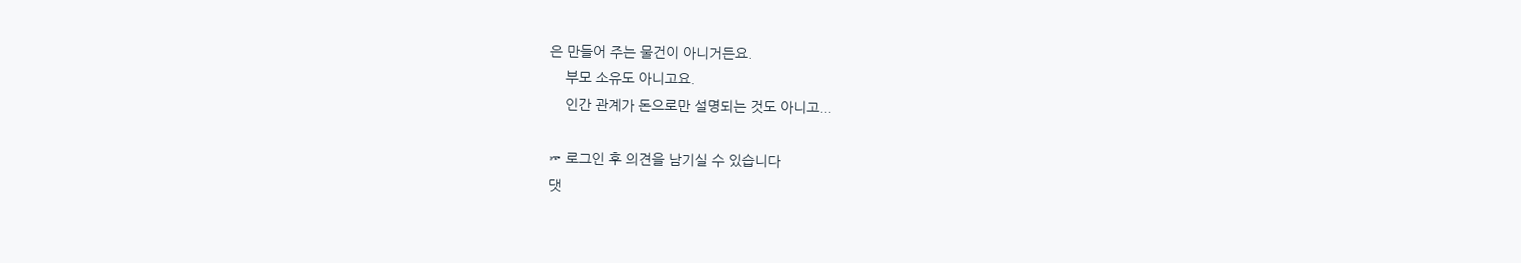은 만들어 주는 물건이 아니거든요.
    부모 소유도 아니고요.
    인간 관계가 돈으로만 설명되는 것도 아니고...

☞ 로그인 후 의견을 남기실 수 있습니다
댓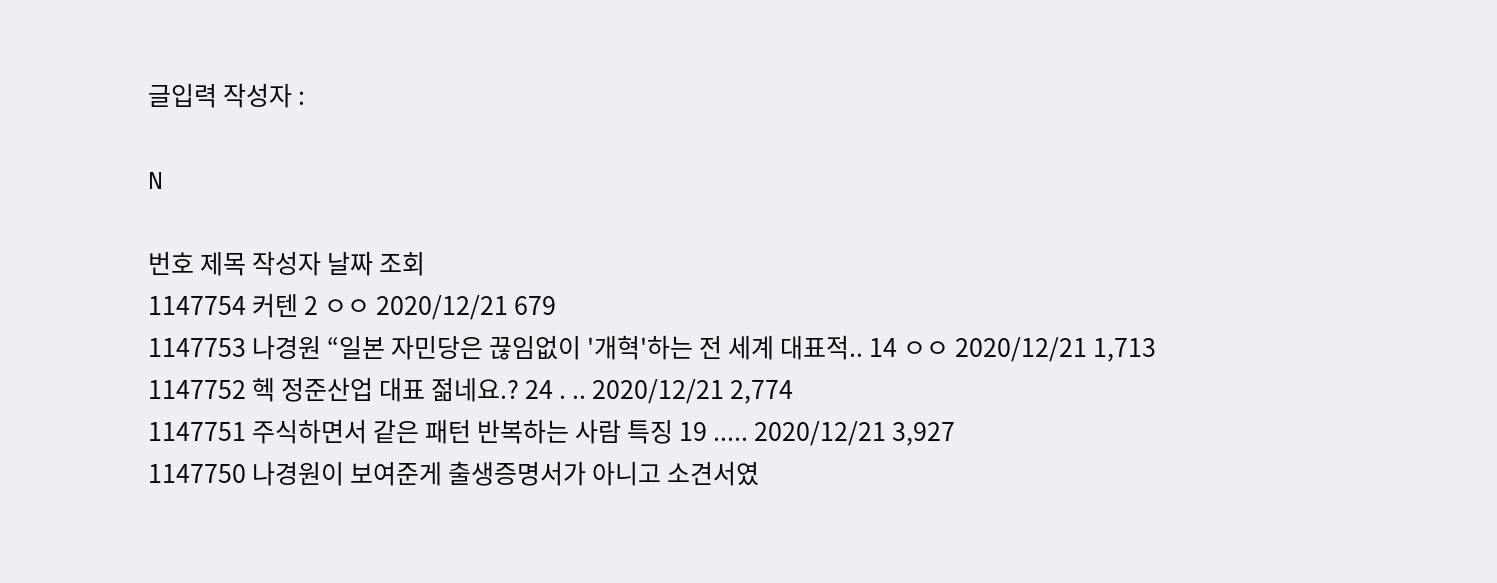글입력 작성자 :

N

번호 제목 작성자 날짜 조회
1147754 커텐 2 ㅇㅇ 2020/12/21 679
1147753 나경원 “일본 자민당은 끊임없이 '개혁'하는 전 세계 대표적.. 14 ㅇㅇ 2020/12/21 1,713
1147752 헥 정준산업 대표 젊네요.? 24 . .. 2020/12/21 2,774
1147751 주식하면서 같은 패턴 반복하는 사람 특징 19 ..... 2020/12/21 3,927
1147750 나경원이 보여준게 출생증명서가 아니고 소견서였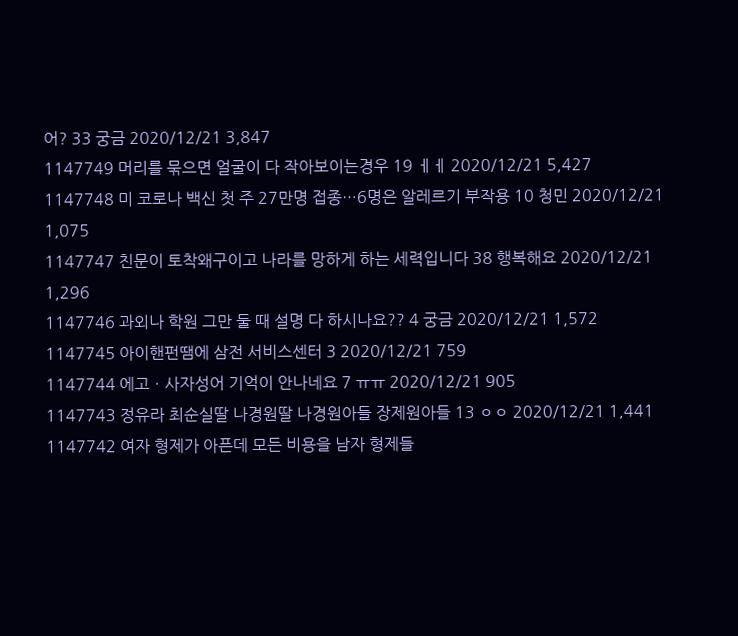어? 33 궁금 2020/12/21 3,847
1147749 머리를 묶으면 얼굴이 다 작아보이는경우 19 ㅔㅔ 2020/12/21 5,427
1147748 미 코로나 백신 첫 주 27만명 접종…6명은 알레르기 부작용 10 청민 2020/12/21 1,075
1147747 친문이 토착왜구이고 나라를 망하게 하는 세력입니다 38 행복해요 2020/12/21 1,296
1147746 과외나 학원 그만 둘 때 설명 다 하시나요?? 4 궁금 2020/12/21 1,572
1147745 아이핸펀땜에 삼전 서비스센터 3 2020/12/21 759
1147744 에고ㆍ사자성어 기억이 안나네요 7 ㅠㅠ 2020/12/21 905
1147743 정유라 최순실딸 나경원딸 나경원아들 장제원아들 13 ㅇㅇ 2020/12/21 1,441
1147742 여자 형제가 아픈데 모든 비용을 남자 형제들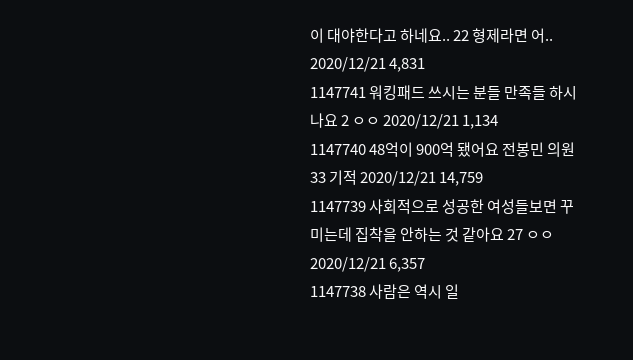이 대야한다고 하네요.. 22 형제라면 어.. 2020/12/21 4,831
1147741 워킹패드 쓰시는 분들 만족들 하시나요 2 ㅇㅇ 2020/12/21 1,134
1147740 48억이 900억 됐어요 전봉민 의원 33 기적 2020/12/21 14,759
1147739 사회적으로 성공한 여성들보면 꾸미는데 집착을 안하는 것 같아요 27 ㅇㅇ 2020/12/21 6,357
1147738 사람은 역시 일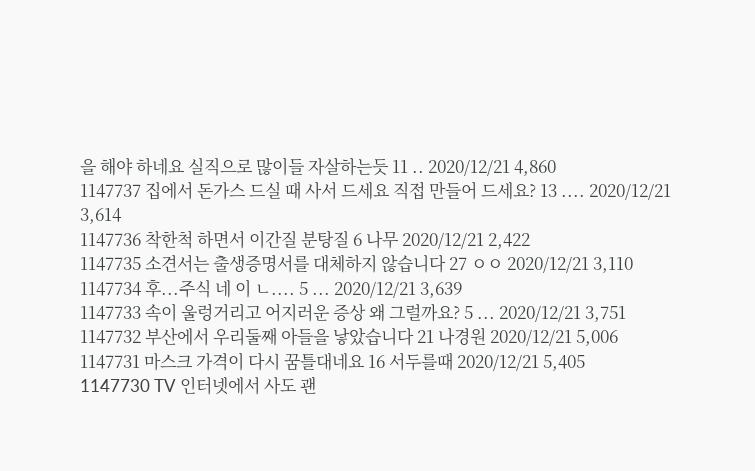을 해야 하네요 실직으로 많이들 자살하는듯 11 .. 2020/12/21 4,860
1147737 집에서 돈가스 드실 때 사서 드세요 직접 만들어 드세요? 13 .... 2020/12/21 3,614
1147736 착한척 하면서 이간질 분탕질 6 나무 2020/12/21 2,422
1147735 소견서는 출생증명서를 대체하지 않습니다 27 ㅇㅇ 2020/12/21 3,110
1147734 후...주식 네 이 ㄴ.... 5 ... 2020/12/21 3,639
1147733 속이 울렁거리고 어지러운 증상 왜 그럴까요? 5 ... 2020/12/21 3,751
1147732 부산에서 우리둘째 아들을 낳았습니다 21 나경원 2020/12/21 5,006
1147731 마스크 가격이 다시 꿈틀대네요 16 서두를때 2020/12/21 5,405
1147730 TV 인터넷에서 사도 괜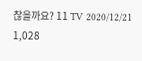찮을까요? 11 TV 2020/12/21 1,028